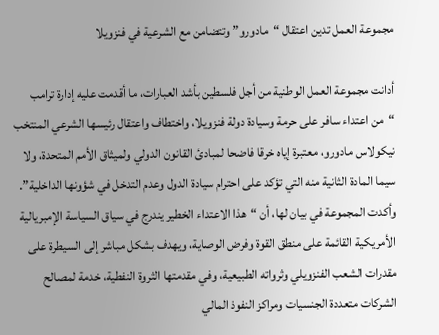مجموعة العمل تدين اعتقال “مادورو” وتتضامن مع الشرعية في فنزويلا

أدانت مجموعة العمل الوطنية من أجل فلسطين بأشد العبارات، ما أقدمت عليه إدارة ترامب “من اعتداء سافر على حرمة وسيادة دولة فنزويلا، واختطاف واعتقال رئيسها الشرعي المنتخب نيكولاس مادورو، معتبرة إياه خرقا فاضحا لمبادئ القانون الدولي ولميثاق الأمم المتحدة، ولا سيما المادة الثانية منه التي تؤكد على احترام سيادة الدول وعدم التدخل في شؤونها الداخلية”.
وأكدت المجموعة في بيان لها، أن “هذا الاعتداء الخطير يندرج في سياق السياسة الإمبريالية الأمريكية القائمة على منطق القوة وفرض الوصاية، ويهدف بشكل مباشر إلى السيطرة على مقدرات الشعب الفنزويلي وثرواته الطبيعية، وفي مقدمتها الثروة النفطية، خدمة لمصالح الشركات متعددة الجنسيات ومراكز النفوذ المالي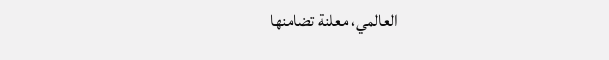العالمي، معلنة تضامنها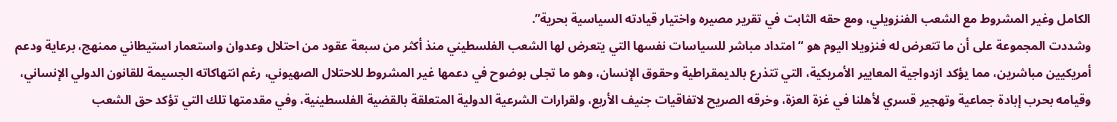الكامل وغير المشروط مع الشعب الفنزويلي، ومع حقه الثابت في تقرير مصيره واختيار قيادته السياسية بحرية”.
وشددت المجموعة على أن ما تتعرض له فنزويلا اليوم هو “امتداد مباشر للسياسات نفسها التي يتعرض لها الشعب الفلسطيني منذ أكثر من سبعة عقود من احتلال وعدوان واستعمار استيطاني ممنهج، برعاية ودعم أمريكيين مباشرين، مما يؤكد ازدواجية المعايير الأمريكية، التي تتذرع بالديمقراطية وحقوق الإنسان، وهو ما تجلى بوضوح في دعمها غير المشروط للاحتلال الصهيوني، رغم انتهاكاته الجسيمة للقانون الدولي الإنساني، وقيامه بحرب إبادة جماعية وتهجير قسري لأهلنا في غزة العزة، وخرقه الصريح لاتفاقيات جنيف الأربع، ولقرارات الشرعية الدولية المتعلقة بالقضية الفلسطينية، وفي مقدمتها تلك التي تؤكد حق الشعب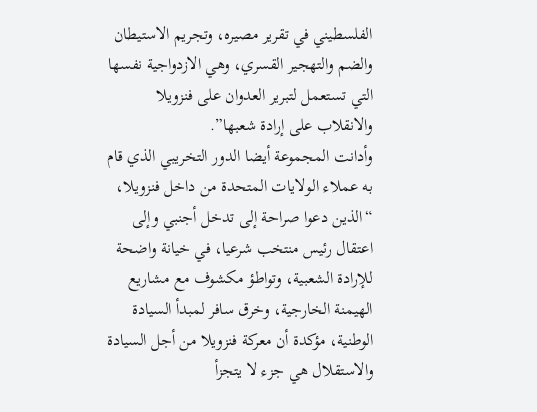الفلسطيني في تقرير مصيره، وتجريم الاستيطان والضم والتهجير القسري، وهي الازدواجية نفسها التي تستعمل لتبرير العدوان على فنزويلا والانقلاب على إرادة شعبها”.
وأدانت المجموعة أيضا الدور التخريبي الذي قام به عملاء الولايات المتحدة من داخل فنزويلا، “الذين دعوا صراحة إلى تدخل أجنبي وإلى اعتقال رئيس منتخب شرعيا، في خيانة واضحة للإرادة الشعبية، وتواطؤ مكشوف مع مشاريع الهيمنة الخارجية، وخرق سافر لمبدأ السيادة الوطنية، مؤكدة أن معركة فنزويلا من أجل السيادة والاستقلال هي جزء لا يتجزأ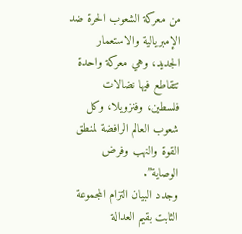من معركة الشعوب الحرة ضد الإمبريالية والاستعمار الجديد، وهي معركة واحدة تتقاطع فيها نضالات فلسطين، وفنزويلا، وكل شعوب العالم الرافضة لمنطق القوة والنهب وفرض الوصاية”.
وجدد البيان التزام المجموعة الثابت بقيم العدالة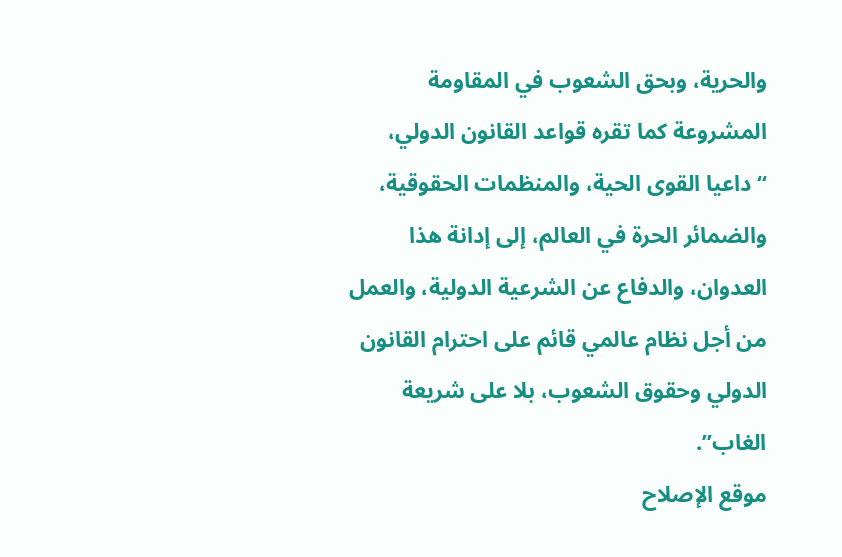والحرية، وبحق الشعوب في المقاومة المشروعة كما تقره قواعد القانون الدولي، “داعيا القوى الحية، والمنظمات الحقوقية، والضمائر الحرة في العالم، إلى إدانة هذا العدوان، والدفاع عن الشرعية الدولية، والعمل من أجل نظام عالمي قائم على احترام القانون الدولي وحقوق الشعوب، بلا على شريعة الغاب”.
موقع الإصلاح